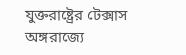যুক্তরাষ্ট্রের টেক্সাস অঙ্গরাজ্যে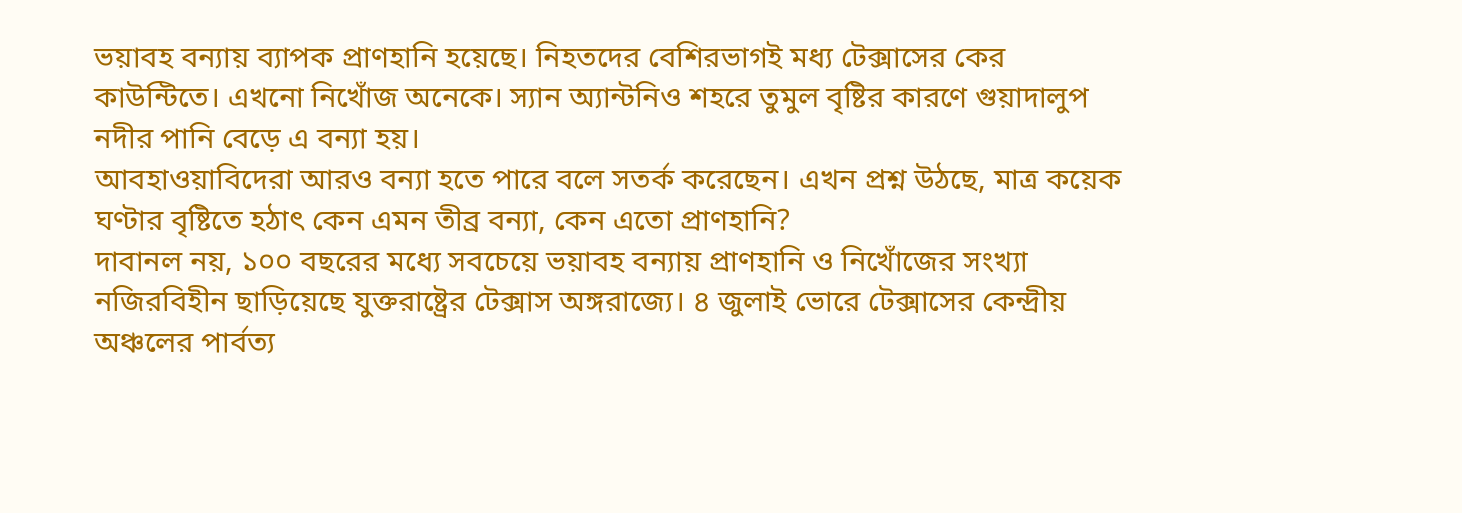ভয়াবহ বন্যায় ব্যাপক প্রাণহানি হয়েছে। নিহতদের বেশিরভাগই মধ্য টেক্সাসের কের কাউন্টিতে। এখনো নিখোঁজ অনেকে। স্যান অ্যান্টনিও শহরে তুমুল বৃষ্টির কারণে গুয়াদালুপ নদীর পানি বেড়ে এ বন্যা হয়।
আবহাওয়াবিদেরা আরও বন্যা হতে পারে বলে সতর্ক করেছেন। এখন প্রশ্ন উঠছে, মাত্র কয়েক ঘণ্টার বৃষ্টিতে হঠাৎ কেন এমন তীব্র বন্যা, কেন এতো প্রাণহানি?
দাবানল নয়, ১০০ বছরের মধ্যে সবচেয়ে ভয়াবহ বন্যায় প্রাণহানি ও নিখোঁজের সংখ্যা নজিরবিহীন ছাড়িয়েছে যুক্তরাষ্ট্রের টেক্সাস অঙ্গরাজ্যে। ৪ জুলাই ভোরে টেক্সাসের কেন্দ্রীয় অঞ্চলের পার্বত্য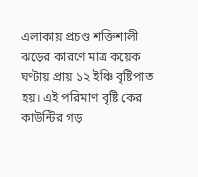এলাকায় প্রচণ্ড শক্তিশালী ঝড়ের কারণে মাত্র কয়েক ঘণ্টায় প্রায় ১২ ইঞ্চি বৃষ্টিপাত হয়। এই পরিমাণ বৃষ্টি কের কাউন্টির গড়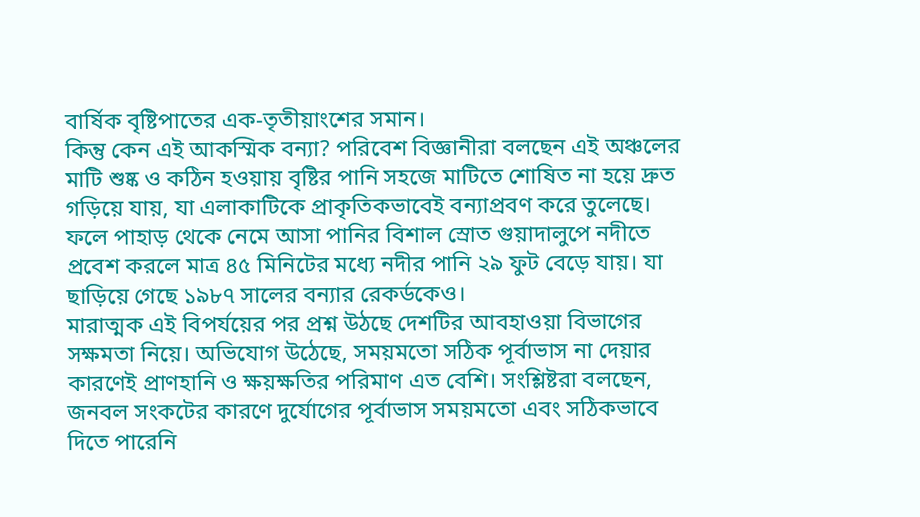বার্ষিক বৃষ্টিপাতের এক-তৃতীয়াংশের সমান।
কিন্তু কেন এই আকস্মিক বন্যা? পরিবেশ বিজ্ঞানীরা বলছেন এই অঞ্চলের মাটি শুষ্ক ও কঠিন হওয়ায় বৃষ্টির পানি সহজে মাটিতে শোষিত না হয়ে দ্রুত গড়িয়ে যায়, যা এলাকাটিকে প্রাকৃতিকভাবেই বন্যাপ্রবণ করে তুলেছে। ফলে পাহাড় থেকে নেমে আসা পানির বিশাল স্রোত গুয়াদালুপে নদীতে প্রবেশ করলে মাত্র ৪৫ মিনিটের মধ্যে নদীর পানি ২৯ ফুট বেড়ে যায়। যা ছাড়িয়ে গেছে ১৯৮৭ সালের বন্যার রেকর্ডকেও।
মারাত্মক এই বিপর্যয়ের পর প্রশ্ন উঠছে দেশটির আবহাওয়া বিভাগের সক্ষমতা নিয়ে। অভিযোগ উঠেছে, সময়মতো সঠিক পূর্বাভাস না দেয়ার কারণেই প্রাণহানি ও ক্ষয়ক্ষতির পরিমাণ এত বেশি। সংশ্লিষ্টরা বলছেন, জনবল সংকটের কারণে দুর্যোগের পূর্বাভাস সময়মতো এবং সঠিকভাবে দিতে পারেনি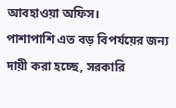আবহাওয়া অফিস।
পাশাপাশি এত বড় বিপর্যয়ের জন্য দায়ী করা হচ্ছে, সরকারি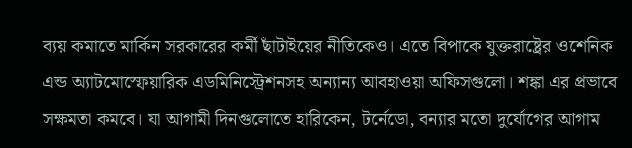ব্যয় কমাতে মার্কিন সরকারের কর্মী ছাঁটাইয়ের নীতিকেও। এতে বিপাকে যুক্তরাষ্ট্রের ওশেনিক এন্ড অ্যাটমোস্ফেয়ারিক এডমিনিস্ট্রেশনসহ অন্যান্য আবহাওয়া অফিসগুলো। শঙ্কা এর প্রভাবে সক্ষমতা কমবে। যা আগামী দিনগুলোতে হারিকেন, টর্নেডো, বন্যার মতো দুর্যোগের আগাম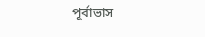পূর্বাভাস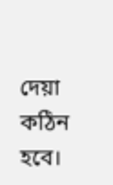দেয়া কঠিন হবে।